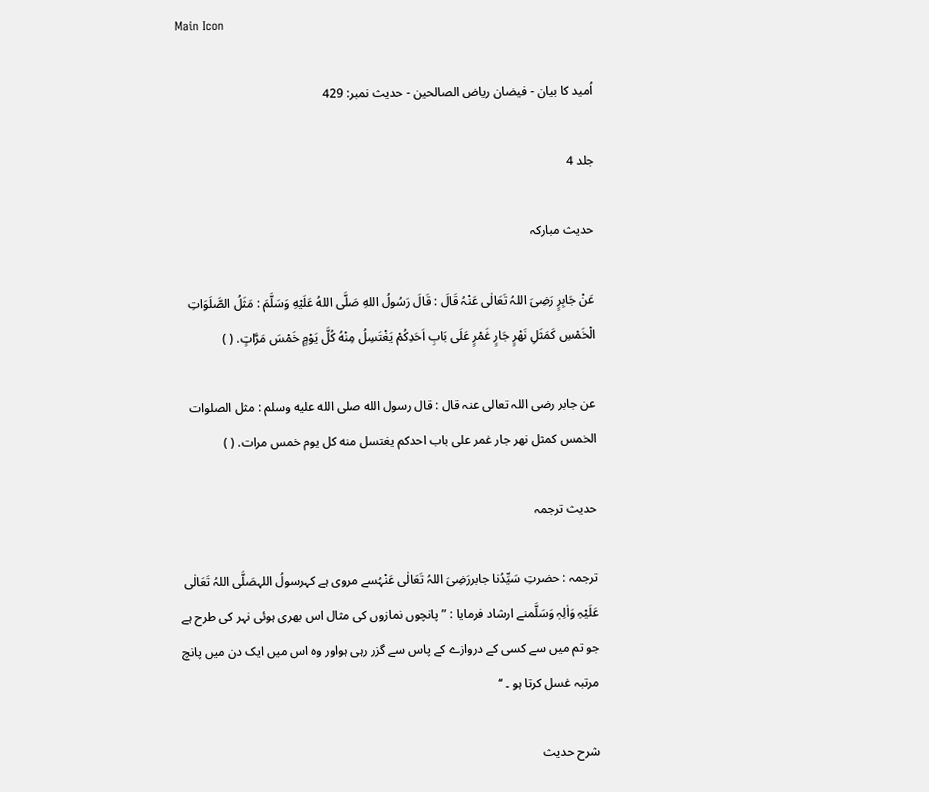Main Icon

اُمید کا بیان - فیضان ریاض الصالحین - حدیث نمبر: 429

جلد 4

حدیث مبارکہ

عَنْ جَابِرٍ رَضِیَ اللہُ تَعَالٰی عَنْہُ قَالَ : قَالَ رَسُولُ اللهِ صَلَّى اللهُ عَلَيْهِ وَسَلَّمَ : مَثَلُ الصَّلَوَاتِ الْخَمْسِ كَمَثَلِ نَهْرٍ جَارٍ غَمْرٍ عَلَى بَابِ اَحَدِكُمْ يَغْتَسِلُ مِنْهُ كُلَّ يَوْمٍ خَمْسَ مَرَّاتٍ. ( )

عن جابر رضی اللہ تعالی عنہ قال : قال رسول الله صلى الله عليه وسلم : مثل الصلوات الخمس كمثل نهر جار غمر على باب احدكم يغتسل منه كل يوم خمس مرات. ( )

حدیث ترجمہ

ترجمہ : حضرتِ سَیِّدُنا جابررَضِیَ اللہُ تَعَالٰی عَنْہُسے مروی ہے کہرسولُ اللہصَلَّی اللہُ تَعَالٰی عَلَیْہِ وَاٰلِہٖ وَسَلَّمنے ارشاد فرمایا : ” پانچوں نمازوں کی مثال اس بھری ہوئی نہر کی طرح ہے جو تم میں سے کسی کے دروازے کے پاس سے گزر رہی ہواور وہ اس میں ایک دن میں پانچ مرتبہ غسل کرتا ہو ۔ ‘‘

شرح حدیث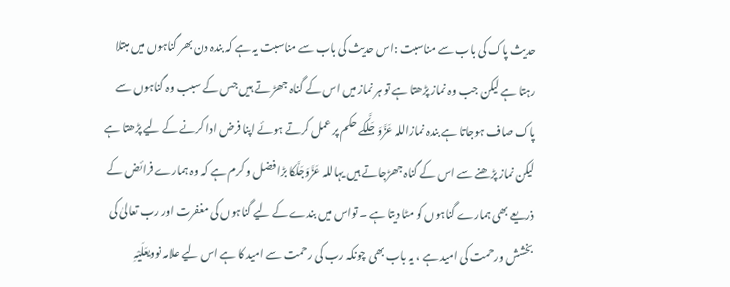حدیث پاک کی باب سے مناسبت :اس حدیث کی باب سے مناسبت یہ ہے کہ بندہ دن بھر گناہوں میں مبتلا رہتا ہے لیکن جب وہ نماز پڑھتا ہے تو ہر نماز میں اس کے گناہ جھڑ تے ہیں جس کے سبب وہ گناہوں سے پاک صاف ہوجاتا ہے بندہ نمازاللہ عَزَّوَجَلَّکے حکم پر عمل کرتے ہوئے اپنا فرض ادا کرنے کے لیے پڑھتا ہے لیکن نماز پڑھنے سے اس کے گناہ جھڑجاتے ہیں یہاللہ عَزَّوَجَلَّکا بڑا فضل و کرم ہے کہ وہ ہمارے فرائض کے ذریعے بھی ہمارے گناہوں کو مٹا دیتا ہے ۔ تواس میں بندے کے لیے گناہوں کی مغفرت اور رب تعالیٰ کی بخشش ورحمت کی امید ہے ، یہ باب بھی چونکہ رب کی رحمت سے امید کا ہے اس لیے علامہ نوویعَلَیْہِ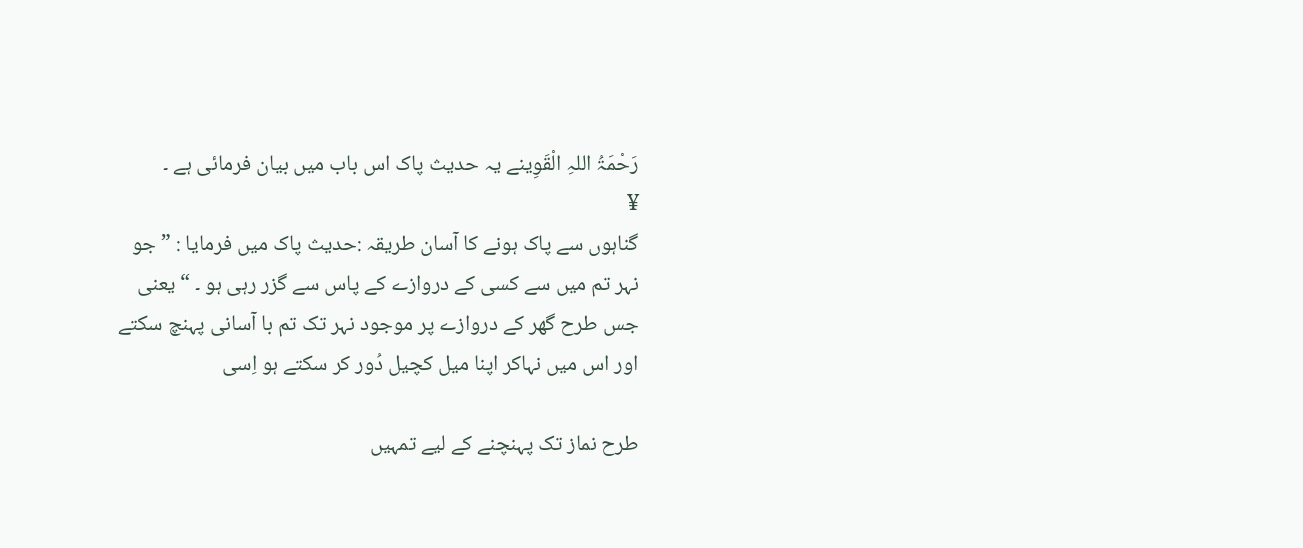رَحْمَۃُ اللہِ الْقَوِینے یہ حدیث پاک اس باب میں بیان فرمائی ہے ۔
¥
گناہوں سے پاک ہونے کا آسان طریقہ :حدیث پاک میں فرمایا : ” جو نہر تم میں سے کسی کے دروازے کے پاس سے گزر رہی ہو ۔ “یعنی جس طرح گھر کے دروازے پر موجود نہر تک تم با آسانی پہنچ سکتے اور اس میں نہاکر اپنا میل کچیل دُور کر سکتے ہو اِسی

طرح نماز تک پہنچنے کے لیے تمہیں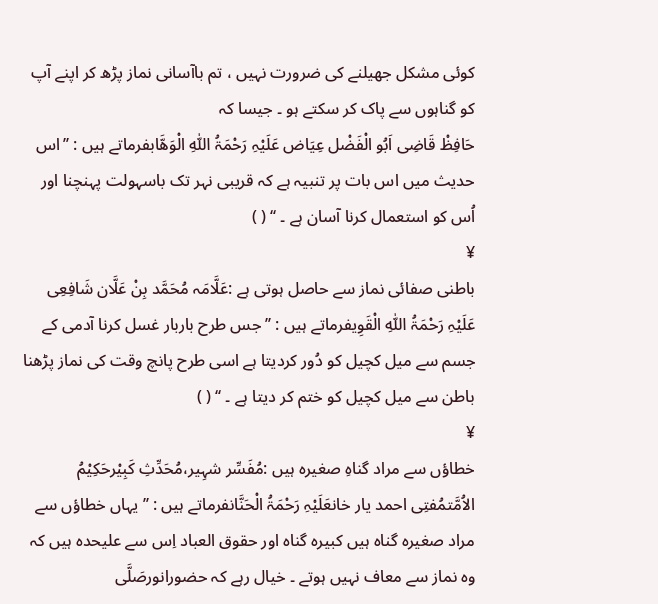کوئی مشکل جھیلنے کی ضرورت نہیں ، تم باآسانی نماز پڑھ کر اپنے آپ کو گناہوں سے پاک کر سکتے ہو ۔ جیسا کہ
حَافِظْ قَاضِی اَبُو الْفَضْل عِیَاض عَلَیْہِ رَحْمَۃُ اللّٰہِ الْوَھَّابفرماتے ہیں : ’’اس حدیث میں اس بات پر تنبیہ ہے کہ قریبی نہر تک باسہولت پہنچنا اور اُس کو استعمال کرنا آسان ہے ۔ ‘‘ ( )
¥
باطنی صفائی نماز سے حاصل ہوتی ہے :عَلَّامَہ مُحَمَّد بِنْ عَلَّان شَافِعِی عَلَیْہِ رَحْمَۃُ اللّٰہِ الْقَوِیفرماتے ہیں : ’’جس طرح باربار غسل کرنا آدمی کے جسم سے میل کچیل کو دُور کردیتا ہے اسی طرح پانچ وقت کی نماز پڑھنا باطن سے میل کچیل کو ختم کر دیتا ہے ۔ ‘‘ ( )
¥
خطاؤں سے مراد گناہِ صغیرہ ہیں :مُفَسِّر شہِیر،مُحَدِّثِ کَبِیْرحَکِیْمُ الاُمَّتمُفتِی احمد یار خانعَلَیْہِ رَحْمَۃُ الْحَنَّانفرماتے ہیں : ’’یہاں خطاؤں سے مراد صغیرہ گناہ ہیں کبیرہ گناہ اور حقوق العباد اِس سے علیحدہ ہیں کہ وہ نماز سے معاف نہیں ہوتے ۔ خیال رہے کہ حضورانورصَلَّی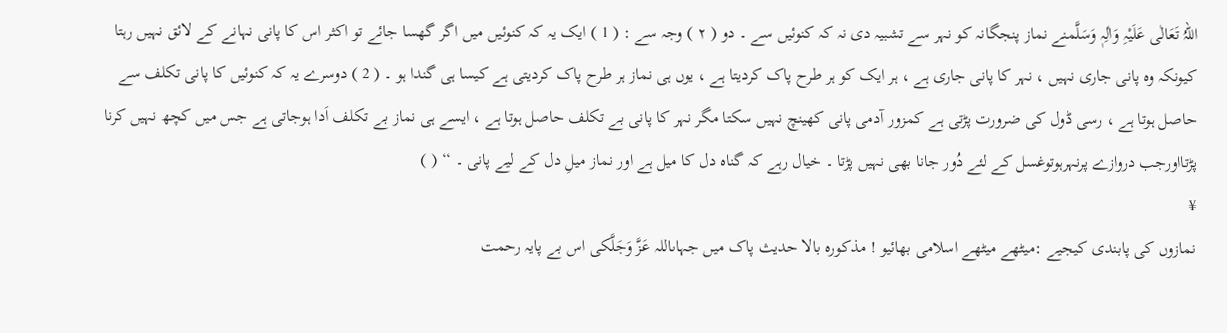اللہُ تَعَالٰی عَلَیْہِ وَاٰلِہٖ وَسَلَّمنے نماز پنجگانہ کو نہر سے تشبیہ دی نہ کہ کنوئیں سے ۔ دو ( ۲ ) وجہ سے : ( 1 ) ایک یہ کہ کنوئیں میں اگر گھسا جائے تو اکثر اس کا پانی نہانے کے لائق نہیں رہتا کیونکہ وہ پانی جاری نہیں ، نہر کا پانی جاری ہے ، ہر ایک کو ہر طرح پاک کردیتا ہے ، یوں ہی نماز ہر طرح پاک کردیتی ہے کیسا ہی گندا ہو ۔ ( 2 ) دوسرے یہ کہ کنوئیں کا پانی تکلف سے حاصل ہوتا ہے ، رسی ڈول کی ضرورت پڑتی ہے کمزور آدمی پانی کھینچ نہیں سکتا مگر نہر کا پانی بے تکلف حاصل ہوتا ہے ، ایسے ہی نماز بے تکلف اَدا ہوجاتی ہے جس میں کچھ نہیں کرنا پڑتااورجب دروازے پرنہرہوتوغسل کے لئے دُور جانا بھی نہیں پڑتا ۔ خیال رہے کہ گناہ دل کا میل ہے اور نماز میلِ دل کے لیے پانی ۔ ‘‘ ( )
¥
نمازوں کی پابندی کیجیے :میٹھے میٹھے اسلامی بھائیو ! مذکورہ بالا حدیث پاک میں جہاںاللہ عَزَّ وَجَلَّکی اس بے پایہ رحمت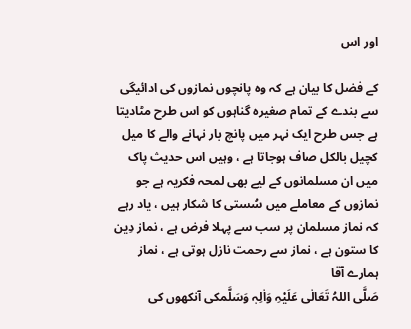اور اس

کے فضل کا بیان ہے کہ وہ پانچوں نمازوں کی ادائیگی سے بندے کے تمام صغیرہ گناہوں کو اس طرح مٹادیتا ہے جس طرح ایک نہر میں پانچ بار نہانے والے کا میل کچیل بالکل صاف ہوجاتا ہے ، وہیں اس حدیث پاک میں ان مسلمانوں کے لیے بھی لمحہ فکریہ ہے جو نمازوں کے معاملے میں سُستی کا شکار ہیں ، یاد رہے کہ نماز مسلمان پر سب سے پہلا فرض ہے ، نماز دِین کا ستون ہے ، نماز سے رحمت نازل ہوتی ہے ، نماز ہمارے آقا
صَلَّی اللہُ تَعَالٰی عَلَیْہِ وَاٰلِہٖ وَسَلَّمکی آنکھوں کی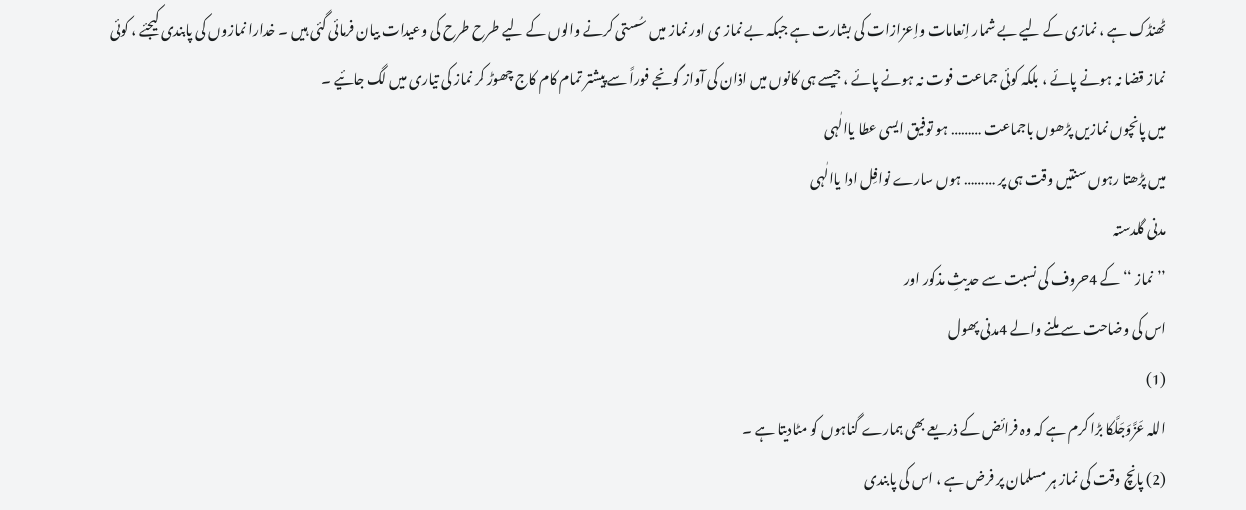ٹھنڈک ہے ، نمازی کے لیے بے شمار اِنعامات واِعزازات کی بشارت ہے جبکہ بے نماز ی اور نماز میں سُستی کرنے والوں کے لیے طرح طرح کی وعیدات بیان فرمائی گئی ہیں ۔ خدارا نمازوں کی پابندی کیجئے ، کوئی نماز قضا نہ ہونے پائے ، بلکہ کوئی جماعت فوت نہ ہونے پائے ، جیسے ہی کانوں میں اذان کی آواز گونجے فوراً سے پیشتر تمام کام کاج چھوڑ کر نماز کی تیاری میں لگ جائیے ۔
میں پانچوں نمازیں پڑھوں باجماعت ……… ہو توفیق ایسی عطا یاالٰہی
میں پڑھتا رہوں سنتیں وقت ہی پر ……… ہوں سارے نوافِل ادا یاالٰہی
مدنی گلدستہ
’’نماز ‘‘ کے 4حروف کی نسبت سے حدیثِ مذکور اور
اس کی وضاحت سے ملنے والے 4مدنی پھول
(1)
اللہ عَزَّوَجَلَّکا بڑا کرم ہے کہ وہ فرائض کے ذریعے بھی ہمارے گناہوں کو مٹادیتا ہے ۔
(2) پانچ وقت کی نماز ہر مسلمان پر فرض ہے ، اس کی پابندی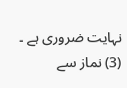نہایت ضروری ہے ۔
(3) نماز سے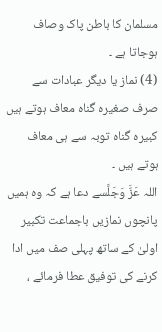مسلمان کا باطن پاک وصاف ہوجاتا ہے ۔
(4) نماز یا دیگر عبادات سے صرف صغیرہ گناہ معاف ہوتے ہیں کبیرہ گناہ توبہ سے ہی معاف ہوتے ہیں ۔
اللہ عَزَّ وَجَلَّسے دعا ہے کہ وہ ہمیں پانچوں نمازیں باجماعت تکبیر اولیٰ کے ساتھ پہلی صف میں ادا کرنے کی توفیق عطا فرمائے ،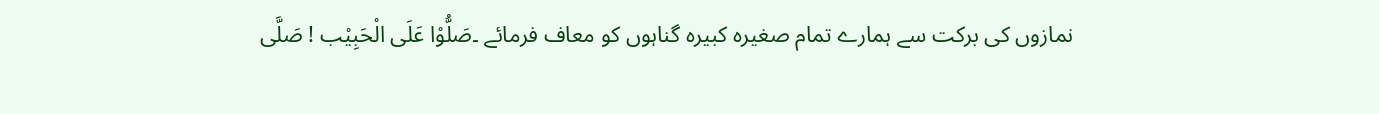نمازوں کی برکت سے ہمارے تمام صغیرہ کبیرہ گناہوں کو معاف فرمائے ۔صَلُّوْا عَلَی الْحَبِیْب ! صَلَّی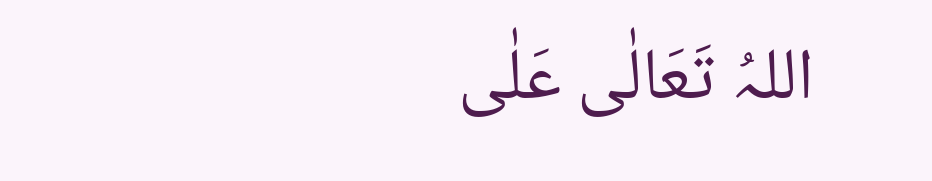اللہُ تَعَالٰی عَلٰی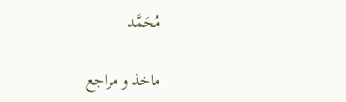مُحَمَّد

ماخذ و مراجع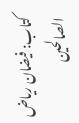کتاب: فیضان ریاض الصالحین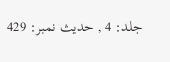جلد: 4 , حدیث نمبر: 429